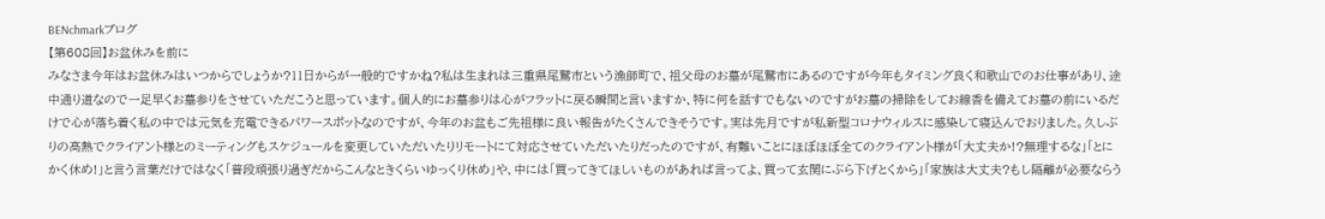BENchmarkブログ
【第608回】お盆休みを前に
みなさま今年はお盆休みはいつからでしょうか?11日からが一般的ですかね?私は生まれは三重県尾鷲市という漁師町で、祖父母のお墓が尾鷲市にあるのですが今年もタイミング良く和歌山でのお仕事があり、途中通り道なので一足早くお墓参りをさせていただこうと思っています。個人的にお墓参りは心がフラットに戻る瞬間と言いますか、特に何を話すでもないのですがお墓の掃除をしてお線香を備えてお墓の前にいるだけで心が落ち着く私の中では元気を充電できるパワースポットなのですが、今年のお盆もご先祖様に良い報告がたくさんできそうです。実は先月ですが私新型コロナウィルスに感染して寝込んでおりました。久しぶりの高熱でクライアント様とのミーティングもスケジュールを変更していただいたりリモートにて対応させていただいたりだったのですが、有難いことにほぼほぼ全てのクライアント様が「大丈夫か!?無理するな」「とにかく休め!」と言う言葉だけではなく「普段頑張り過ぎだからこんなときくらいゆっくり休め」や、中には「買ってきてほしいものがあれば言ってよ、買って玄関にぶら下げとくから」「家族は大丈夫?もし隔離が必要ならう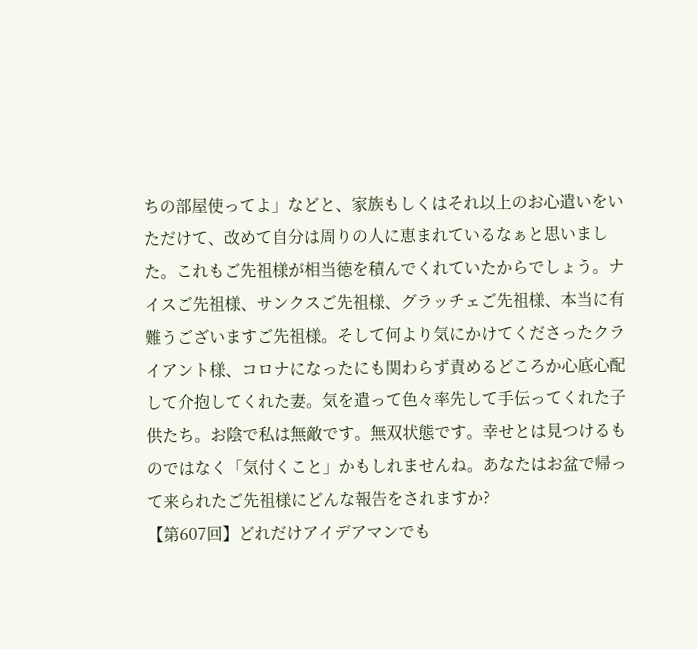ちの部屋使ってよ」などと、家族もしくはそれ以上のお心遣いをいただけて、改めて自分は周りの人に恵まれているなぁと思いました。これもご先祖様が相当徳を積んでくれていたからでしょう。ナイスご先祖様、サンクスご先祖様、グラッチェご先祖様、本当に有難うございますご先祖様。そして何より気にかけてくださったクライアント様、コロナになったにも関わらず責めるどころか心底心配して介抱してくれた妻。気を遣って色々率先して手伝ってくれた子供たち。お陰で私は無敵です。無双状態です。幸せとは見つけるものではなく「気付くこと」かもしれませんね。あなたはお盆で帰って来られたご先祖様にどんな報告をされますか?
【第607回】どれだけアイデアマンでも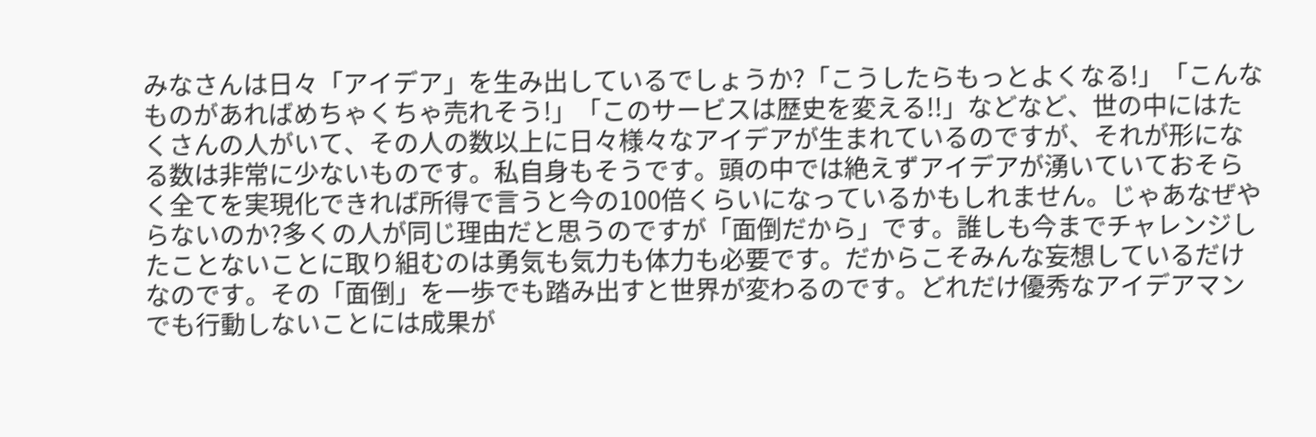みなさんは日々「アイデア」を生み出しているでしょうか?「こうしたらもっとよくなる!」「こんなものがあればめちゃくちゃ売れそう!」「このサービスは歴史を変える!!」などなど、世の中にはたくさんの人がいて、その人の数以上に日々様々なアイデアが生まれているのですが、それが形になる数は非常に少ないものです。私自身もそうです。頭の中では絶えずアイデアが湧いていておそらく全てを実現化できれば所得で言うと今の100倍くらいになっているかもしれません。じゃあなぜやらないのか?多くの人が同じ理由だと思うのですが「面倒だから」です。誰しも今までチャレンジしたことないことに取り組むのは勇気も気力も体力も必要です。だからこそみんな妄想しているだけなのです。その「面倒」を一歩でも踏み出すと世界が変わるのです。どれだけ優秀なアイデアマンでも行動しないことには成果が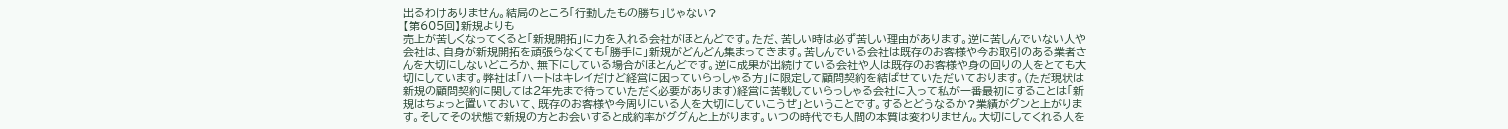出るわけありません。結局のところ「行動したもの勝ち」じゃない?
【第605回】新規よりも
売上が苦しくなってくると「新規開拓」に力を入れる会社がほとんどです。ただ、苦しい時は必ず苦しい理由があります。逆に苦しんでいない人や会社は、自身が新規開拓を頑張らなくても「勝手に」新規がどんどん集まってきます。苦しんでいる会社は既存のお客様や今お取引のある業者さんを大切にしないどころか、無下にしている場合がほとんどです。逆に成果が出続けている会社や人は既存のお客様や身の回りの人をとても大切にしています。弊社は「ハートはキレイだけど経営に困っていらっしゃる方」に限定して顧問契約を結ばせていただいております。(ただ現状は新規の顧問契約に関しては2年先まで待っていただく必要があります)経営に苦戦していらっしゃる会社に入って私が一番最初にすることは「新規はちょっと置いておいて、既存のお客様や今周りにいる人を大切にしていこうぜ」ということです。するとどうなるか?業績がグンと上がります。そしてその状態で新規の方とお会いすると成約率がググんと上がります。いつの時代でも人間の本質は変わりません。大切にしてくれる人を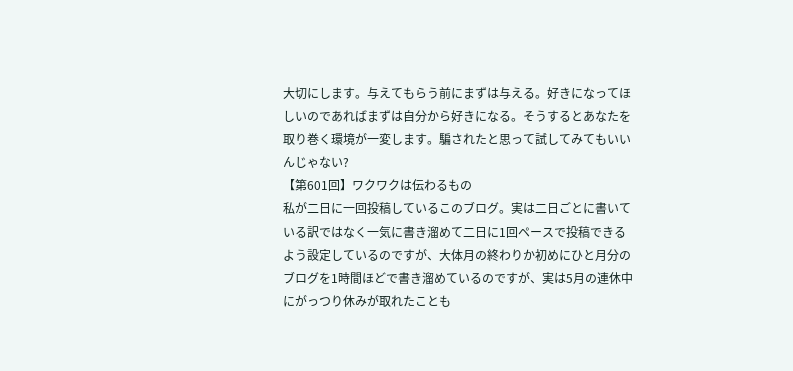大切にします。与えてもらう前にまずは与える。好きになってほしいのであればまずは自分から好きになる。そうするとあなたを取り巻く環境が一変します。騙されたと思って試してみてもいいんじゃない?
【第601回】ワクワクは伝わるもの
私が二日に一回投稿しているこのブログ。実は二日ごとに書いている訳ではなく一気に書き溜めて二日に1回ペースで投稿できるよう設定しているのですが、大体月の終わりか初めにひと月分のブログを1時間ほどで書き溜めているのですが、実は5月の連休中にがっつり休みが取れたことも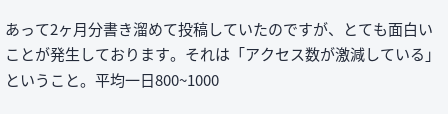あって2ヶ月分書き溜めて投稿していたのですが、とても面白いことが発生しております。それは「アクセス数が激減している」ということ。平均一日800~1000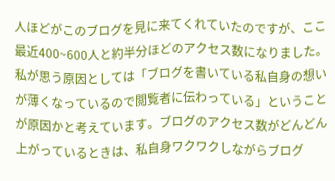人ほどがこのブログを見に来てくれていたのですが、ここ最近400~600人と約半分ほどのアクセス数になりました。私が思う原因としては「ブログを書いている私自身の想いが薄くなっているので閲覧者に伝わっている」ということが原因かと考えています。ブログのアクセス数がどんどん上がっているときは、私自身ワクワクしながらブログ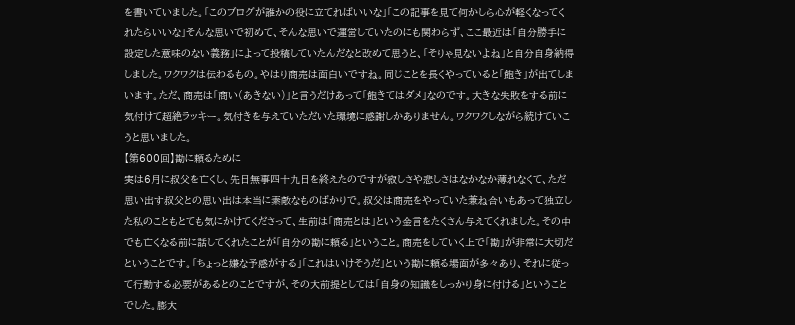を書いていました。「このブログが誰かの役に立てればいいな」「この記事を見て何かしら心が軽くなってくれたらいいな」そんな思いで初めて、そんな思いで運営していたのにも関わらず、ここ最近は「自分勝手に設定した意味のない義務」によって投稿していたんだなと改めて思うと、「そりゃ見ないよね」と自分自身納得しました。ワクワクは伝わるもの。やはり商売は面白いですね。同じことを長くやっていると「飽き」が出てしまいます。ただ、商売は「商い(あきない)」と言うだけあって「飽きてはダメ」なのです。大きな失敗をする前に気付けて超絶ラッキー。気付きを与えていただいた環境に感謝しかありません。ワクワクしながら続けていこうと思いました。
【第600回】勘に頼るために
実は6月に叔父を亡くし、先日無事四十九日を終えたのですが寂しさや悲しさはなかなか薄れなくて、ただ思い出す叔父との思い出は本当に素敵なものばかりで。叔父は商売をやっていた兼ね合いもあって独立した私のこともとても気にかけてくださって、生前は「商売とは」という金言をたくさん与えてくれました。その中でも亡くなる前に話してくれたことが「自分の勘に頼る」ということ。商売をしていく上で「勘」が非常に大切だということです。「ちょっと嫌な予感がする」「これはいけそうだ」という勘に頼る場面が多々あり、それに従って行動する必要があるとのことですが、その大前提としては「自身の知識をしっかり身に付ける」ということでした。膨大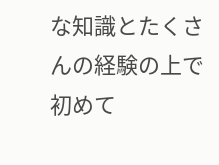な知識とたくさんの経験の上で初めて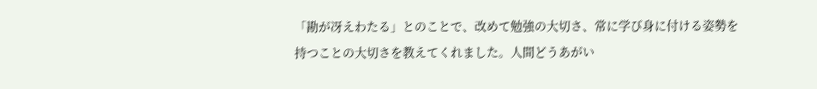「勘が冴えわたる」とのことで、改めて勉強の大切さ、常に学び身に付ける姿勢を持つことの大切さを教えてくれました。人間どうあがい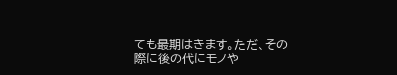ても最期はきます。ただ、その際に後の代にモノや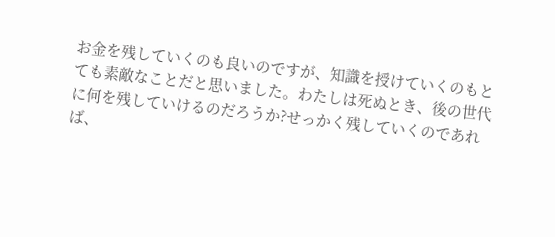お金を残していくのも良いのですが、知識を授けていくのもとても素敵なことだと思いました。わたしは死ぬとき、後の世代に何を残していけるのだろうか?せっかく残していくのであれば、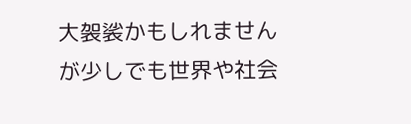大袈裟かもしれませんが少しでも世界や社会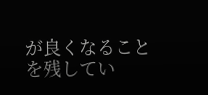が良くなることを残してい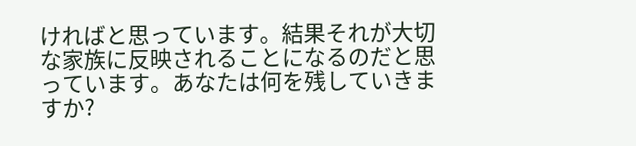ければと思っています。結果それが大切な家族に反映されることになるのだと思っています。あなたは何を残していきますか?